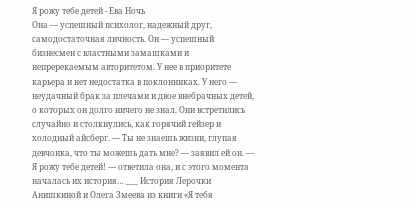Я рожу тебе детей - Ева Ночь
Она — успешный психолог, надежный друг, самодостаточная личность. Он — успешный бизнесмен с властными замашками и непререкаемым авторитетом. У нее в приоритете карьера и нет недостатка в поклонниках. У него — неудачный брак за плечами и двое внебрачных детей, о которых он долго ничего не знал. Они встретились случайно и столкнулись, как горячий гейзер и холодный айсберг. — Ты не знаешь жизни, глупая девчонка, что ты можешь дать мне? — заявил ей он. — Я рожу тебе детей! — ответила она, и с этого момента началась их история… ___ История Лерочки Анишкиной и Олега Змеева из книги «Я тебя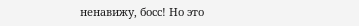ненавижу, босс! Но это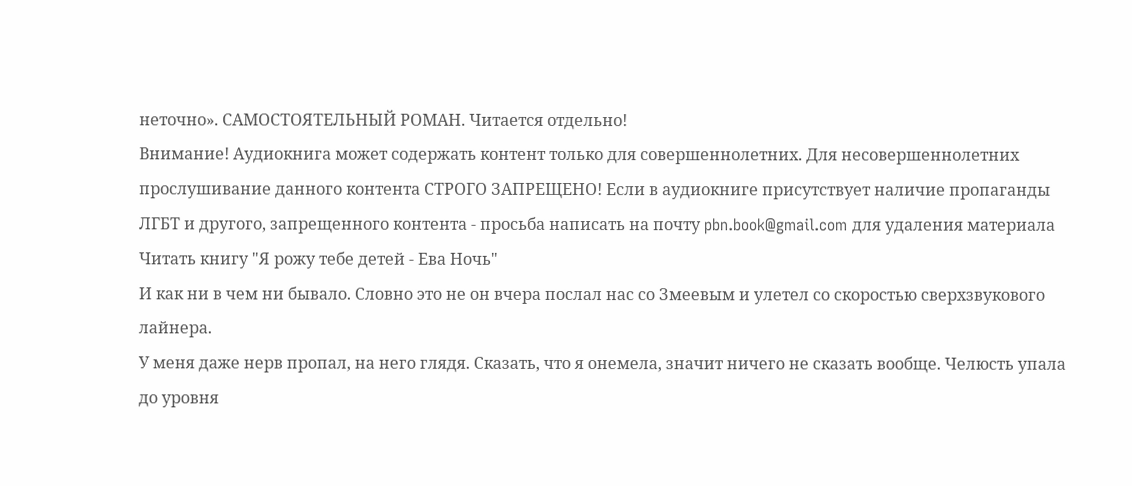неточно». САМОСТОЯТЕЛЬНЫЙ РОМАН. Читается отдельно!
Внимание! Аудиокнига может содержать контент только для совершеннолетних. Для несовершеннолетних прослушивание данного контента СТРОГО ЗАПРЕЩЕНО! Если в аудиокниге присутствует наличие пропаганды ЛГБТ и другого, запрещенного контента - просьба написать на почту pbn.book@gmail.com для удаления материала
Читать книгу "Я рожу тебе детей - Ева Ночь"
И как ни в чем ни бывало. Словно это не он вчера послал нас со Змеевым и улетел со скоростью сверхзвукового лайнера.
У меня даже нерв пропал, на него глядя. Сказать, что я онемела, значит ничего не сказать вообще. Челюсть упала до уровня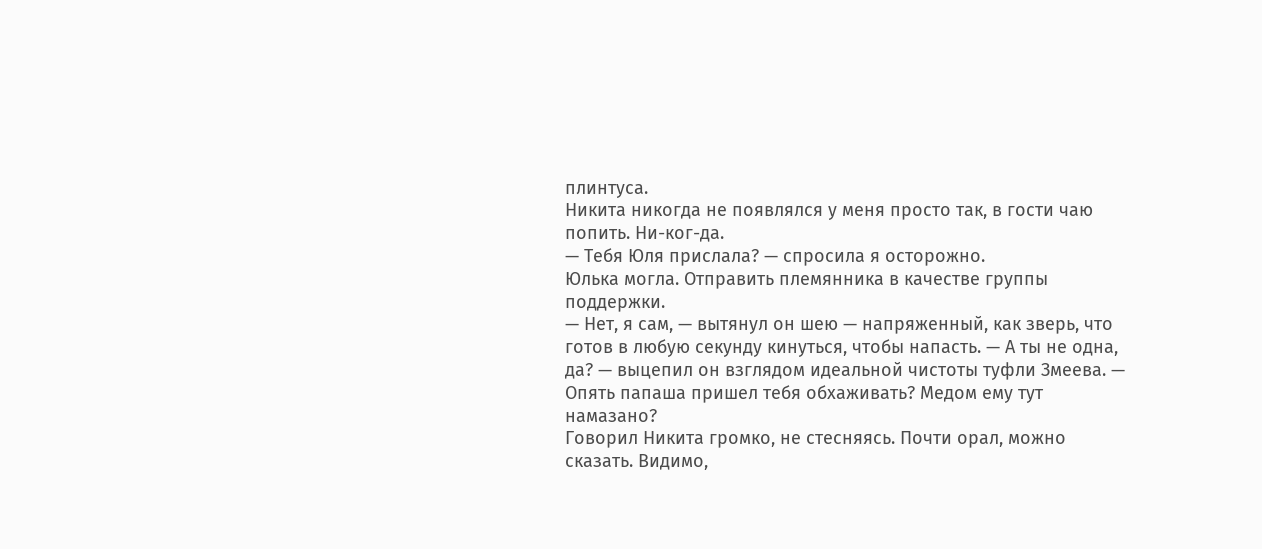плинтуса.
Никита никогда не появлялся у меня просто так, в гости чаю попить. Ни-ког-да.
— Тебя Юля прислала? — спросила я осторожно.
Юлька могла. Отправить племянника в качестве группы поддержки.
— Нет, я сам, — вытянул он шею — напряженный, как зверь, что готов в любую секунду кинуться, чтобы напасть. — А ты не одна, да? — выцепил он взглядом идеальной чистоты туфли Змеева. — Опять папаша пришел тебя обхаживать? Медом ему тут намазано?
Говорил Никита громко, не стесняясь. Почти орал, можно сказать. Видимо,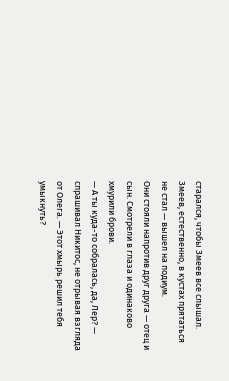старался, чтобы Змеев все слышал.
Змеев, естественно, в кустах прятаться не стал — вышел на подиум.
Они стояли напротив друг друга — отец и сын. Смотрели в глаза и одинаково хмурили брови.
— А ты куда-то собралась, да, Лер? — спрашивал Никитос, не отрывая взгляда от Олега. — Этот хмырь решил тебя умыкнуть?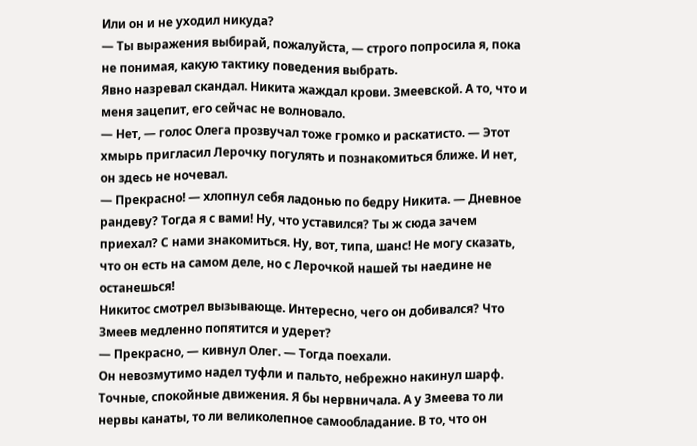Или он и не уходил никуда?
— Ты выражения выбирай, пожалуйста, — строго попросила я, пока не понимая, какую тактику поведения выбрать.
Явно назревал скандал. Никита жаждал крови. Змеевской. А то, что и меня зацепит, его сейчас не волновало.
— Нет, — голос Олега прозвучал тоже громко и раскатисто. — Этот хмырь пригласил Лерочку погулять и познакомиться ближе. И нет, он здесь не ночевал.
— Прекрасно! — хлопнул себя ладонью по бедру Никита. — Дневное рандеву? Тогда я с вами! Ну, что уставился? Ты ж сюда зачем приехал? С нами знакомиться. Ну, вот, типа, шанс! Не могу сказать, что он есть на самом деле, но с Лерочкой нашей ты наедине не останешься!
Никитос смотрел вызывающе. Интересно, чего он добивался? Что Змеев медленно попятится и удерет?
— Прекрасно, — кивнул Олег. — Тогда поехали.
Он невозмутимо надел туфли и пальто, небрежно накинул шарф. Точные, спокойные движения. Я бы нервничала. А у Змеева то ли нервы канаты, то ли великолепное самообладание. В то, что он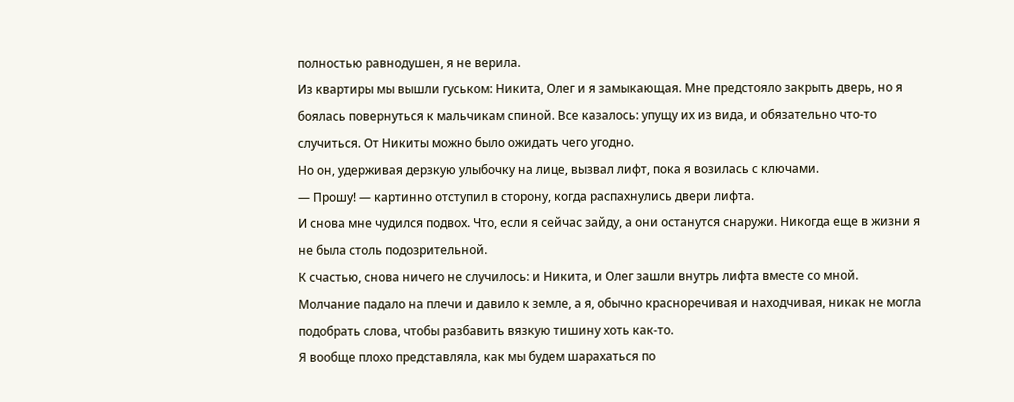полностью равнодушен, я не верила.
Из квартиры мы вышли гуськом: Никита, Олег и я замыкающая. Мне предстояло закрыть дверь, но я боялась повернуться к мальчикам спиной. Все казалось: упущу их из вида, и обязательно что-то случиться. От Никиты можно было ожидать чего угодно.
Но он, удерживая дерзкую улыбочку на лице, вызвал лифт, пока я возилась с ключами.
— Прошу! — картинно отступил в сторону, когда распахнулись двери лифта.
И снова мне чудился подвох. Что, если я сейчас зайду, а они останутся снаружи. Никогда еще в жизни я не была столь подозрительной.
К счастью, снова ничего не случилось: и Никита, и Олег зашли внутрь лифта вместе со мной.
Молчание падало на плечи и давило к земле, а я, обычно красноречивая и находчивая, никак не могла подобрать слова, чтобы разбавить вязкую тишину хоть как-то.
Я вообще плохо представляла, как мы будем шарахаться по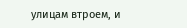улицам втроем, и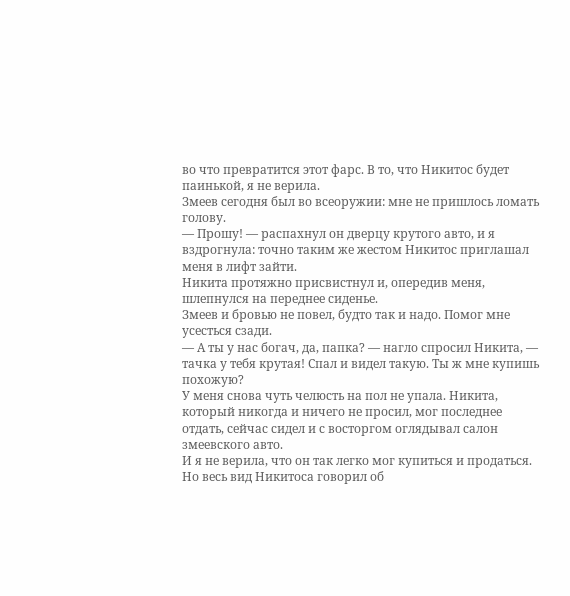во что превратится этот фарс. В то, что Никитос будет паинькой, я не верила.
Змеев сегодня был во всеоружии: мне не пришлось ломать голову.
— Прошу! — распахнул он дверцу крутого авто, и я вздрогнула: точно таким же жестом Никитос приглашал меня в лифт зайти.
Никита протяжно присвистнул и, опередив меня, шлепнулся на переднее сиденье.
Змеев и бровью не повел, будто так и надо. Помог мне усесться сзади.
— А ты у нас богач, да, папка? — нагло спросил Никита, — тачка у тебя крутая! Спал и видел такую. Ты ж мне купишь похожую?
У меня снова чуть челюсть на пол не упала. Никита, который никогда и ничего не просил, мог последнее отдать, сейчас сидел и с восторгом оглядывал салон змеевского авто.
И я не верила, что он так легко мог купиться и продаться. Но весь вид Никитоса говорил об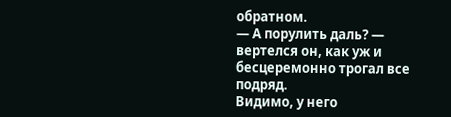обратном.
— А порулить даль? — вертелся он, как уж и бесцеремонно трогал все подряд.
Видимо, у него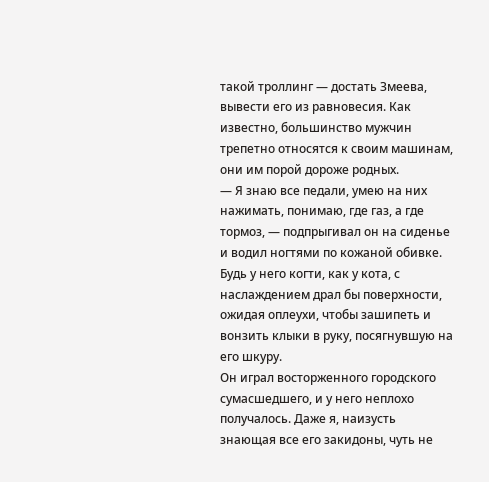такой троллинг — достать Змеева, вывести его из равновесия. Как известно, большинство мужчин трепетно относятся к своим машинам, они им порой дороже родных.
— Я знаю все педали, умею на них нажимать, понимаю, где газ, а где тормоз, — подпрыгивал он на сиденье и водил ногтями по кожаной обивке.
Будь у него когти, как у кота, с наслаждением драл бы поверхности, ожидая оплеухи, чтобы зашипеть и вонзить клыки в руку, посягнувшую на его шкуру.
Он играл восторженного городского сумасшедшего, и у него неплохо получалось. Даже я, наизусть знающая все его закидоны, чуть не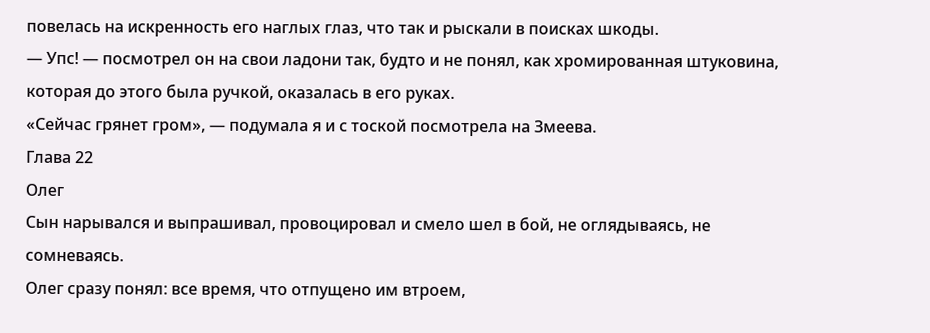повелась на искренность его наглых глаз, что так и рыскали в поисках шкоды.
— Упс! — посмотрел он на свои ладони так, будто и не понял, как хромированная штуковина, которая до этого была ручкой, оказалась в его руках.
«Сейчас грянет гром», — подумала я и с тоской посмотрела на Змеева.
Глава 22
Олег
Сын нарывался и выпрашивал, провоцировал и смело шел в бой, не оглядываясь, не сомневаясь.
Олег сразу понял: все время, что отпущено им втроем,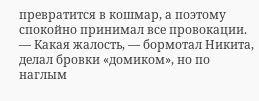превратится в кошмар, а поэтому спокойно принимал все провокации.
— Какая жалость, — бормотал Никита, делал бровки «домиком», но по наглым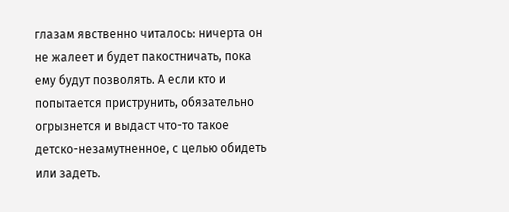глазам явственно читалось: ничерта он не жалеет и будет пакостничать, пока ему будут позволять. А если кто и попытается приструнить, обязательно огрызнется и выдаст что-то такое детско-незамутненное, с целью обидеть или задеть.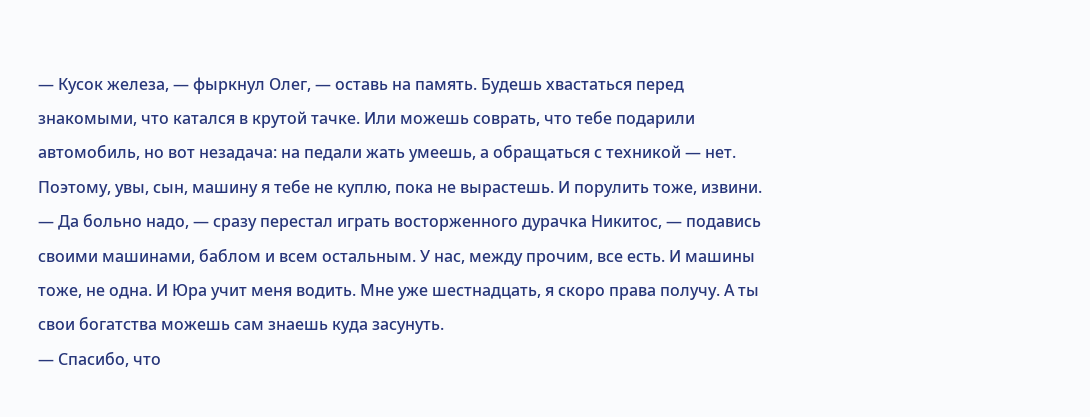— Кусок железа, — фыркнул Олег, — оставь на память. Будешь хвастаться перед знакомыми, что катался в крутой тачке. Или можешь соврать, что тебе подарили автомобиль, но вот незадача: на педали жать умеешь, а обращаться с техникой — нет. Поэтому, увы, сын, машину я тебе не куплю, пока не вырастешь. И порулить тоже, извини.
— Да больно надо, — сразу перестал играть восторженного дурачка Никитос, — подавись своими машинами, баблом и всем остальным. У нас, между прочим, все есть. И машины тоже, не одна. И Юра учит меня водить. Мне уже шестнадцать, я скоро права получу. А ты свои богатства можешь сам знаешь куда засунуть.
— Спасибо, что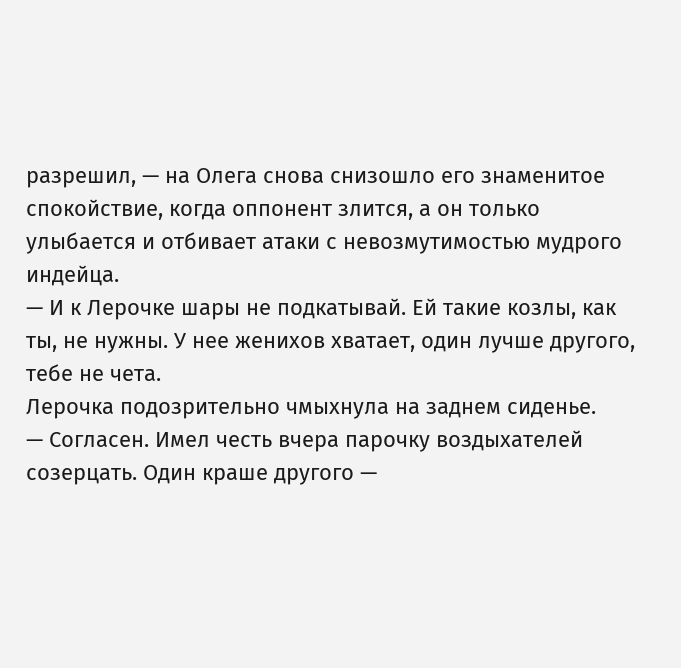разрешил, — на Олега снова снизошло его знаменитое спокойствие, когда оппонент злится, а он только улыбается и отбивает атаки с невозмутимостью мудрого индейца.
— И к Лерочке шары не подкатывай. Ей такие козлы, как ты, не нужны. У нее женихов хватает, один лучше другого, тебе не чета.
Лерочка подозрительно чмыхнула на заднем сиденье.
— Согласен. Имел честь вчера парочку воздыхателей созерцать. Один краше другого —